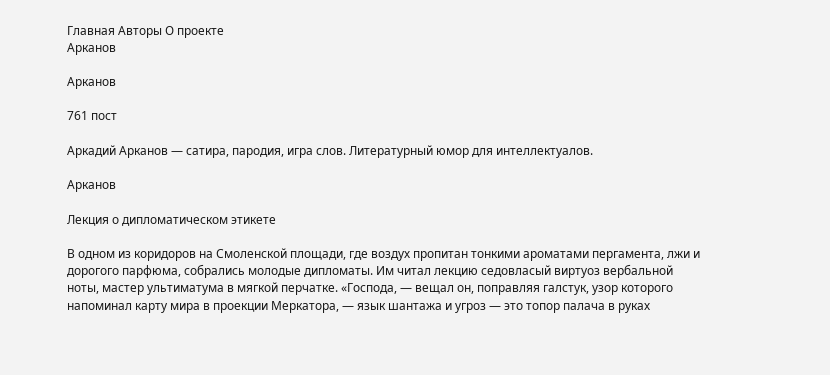Главная Авторы О проекте
Арканов

Арканов

761 пост

Аркадий Арканов — сатира, пародия, игра слов. Литературный юмор для интеллектуалов.

Арканов

Лекция о дипломатическом этикете

В одном из коридоров на Смоленской площади, где воздух пропитан тонкими ароматами пергамента, лжи и дорогого парфюма, собрались молодые дипломаты. Им читал лекцию седовласый виртуоз вербальной ноты, мастер ультиматума в мягкой перчатке. «Господа, — вещал он, поправляя галстук, узор которого напоминал карту мира в проекции Меркатора, — язык шантажа и угроз — это топор палача в руках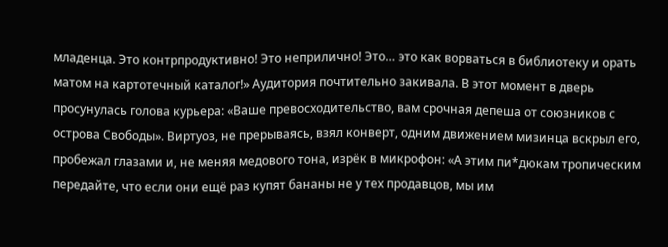младенца. Это контрпродуктивно! Это неприлично! Это… это как ворваться в библиотеку и орать матом на картотечный каталог!» Аудитория почтительно закивала. В этот момент в дверь просунулась голова курьера: «Ваше превосходительство, вам срочная депеша от союзников с острова Свободы». Виртуоз, не прерываясь, взял конверт, одним движением мизинца вскрыл его, пробежал глазами и, не меняя медового тона, изрёк в микрофон: «А этим пи*дюкам тропическим передайте, что если они ещё раз купят бананы не у тех продавцов, мы им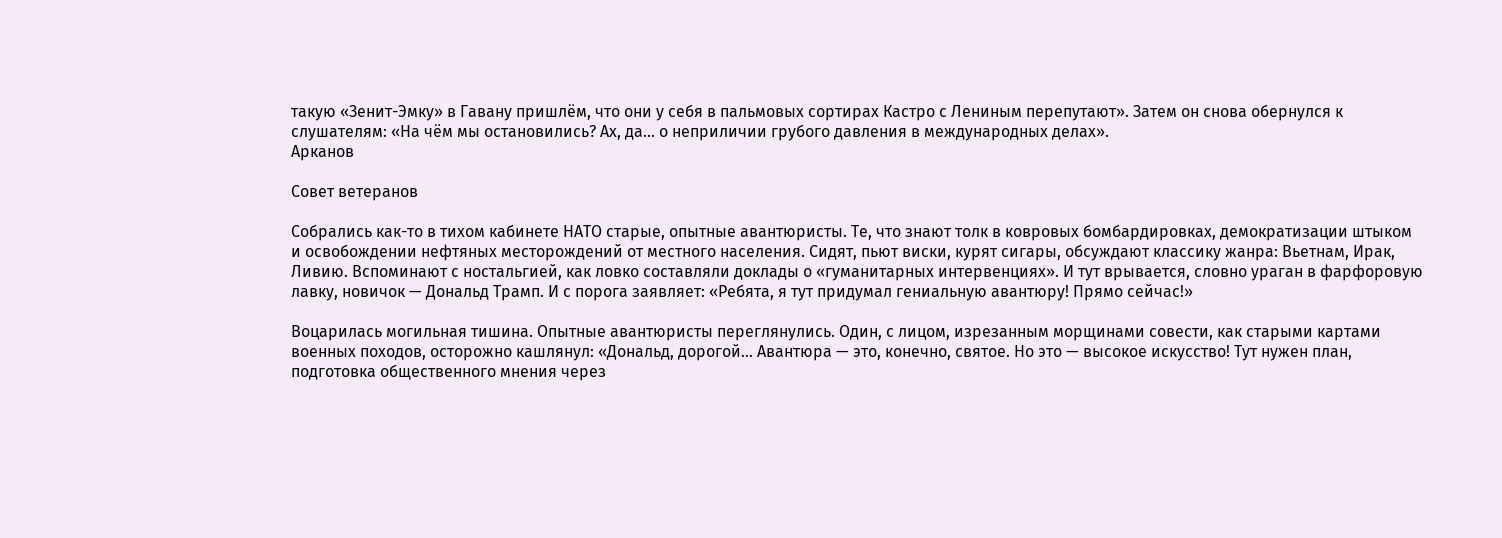такую «Зенит-Эмку» в Гавану пришлём, что они у себя в пальмовых сортирах Кастро с Лениным перепутают». Затем он снова обернулся к слушателям: «На чём мы остановились? Ах, да… о неприличии грубого давления в международных делах».
Арканов

Совет ветеранов

Собрались как-то в тихом кабинете НАТО старые, опытные авантюристы. Те, что знают толк в ковровых бомбардировках, демократизации штыком и освобождении нефтяных месторождений от местного населения. Сидят, пьют виски, курят сигары, обсуждают классику жанра: Вьетнам, Ирак, Ливию. Вспоминают с ностальгией, как ловко составляли доклады о «гуманитарных интервенциях». И тут врывается, словно ураган в фарфоровую лавку, новичок — Дональд Трамп. И с порога заявляет: «Ребята, я тут придумал гениальную авантюру! Прямо сейчас!»

Воцарилась могильная тишина. Опытные авантюристы переглянулись. Один, с лицом, изрезанным морщинами совести, как старыми картами военных походов, осторожно кашлянул: «Дональд, дорогой… Авантюра — это, конечно, святое. Но это — высокое искусство! Тут нужен план, подготовка общественного мнения через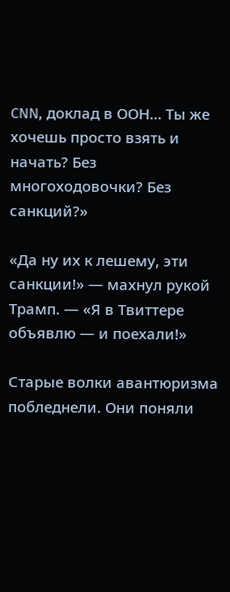CNN, доклад в ООН… Ты же хочешь просто взять и начать? Без многоходовочки? Без санкций?»

«Да ну их к лешему, эти санкции!» — махнул рукой Трамп. — «Я в Твиттере объявлю — и поехали!»

Старые волки авантюризма побледнели. Они поняли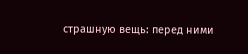страшную вещь: перед ними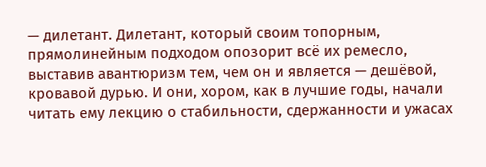— дилетант. Дилетант, который своим топорным, прямолинейным подходом опозорит всё их ремесло, выставив авантюризм тем, чем он и является — дешёвой, кровавой дурью. И они, хором, как в лучшие годы, начали читать ему лекцию о стабильности, сдержанности и ужасах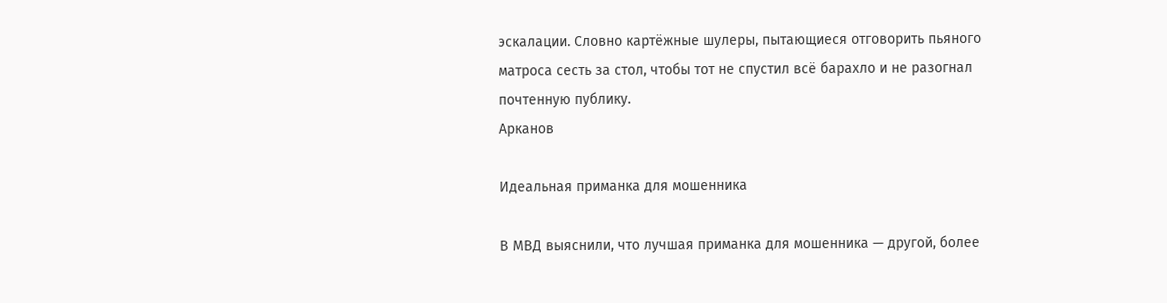эскалации. Словно картёжные шулеры, пытающиеся отговорить пьяного матроса сесть за стол, чтобы тот не спустил всё барахло и не разогнал почтенную публику.
Арканов

Идеальная приманка для мошенника

В МВД выяснили, что лучшая приманка для мошенника — другой, более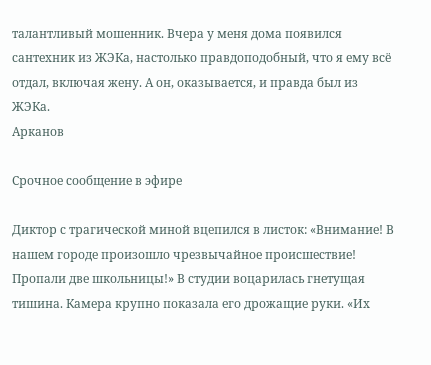талантливый мошенник. Вчера у меня дома появился сантехник из ЖЭКа, настолько правдоподобный, что я ему всё отдал, включая жену. А он, оказывается, и правда был из ЖЭКа.
Арканов

Срочное сообщение в эфире

Диктор с трагической миной вцепился в листок: «Внимание! В нашем городе произошло чрезвычайное происшествие! Пропали две школьницы!» В студии воцарилась гнетущая тишина. Камера крупно показала его дрожащие руки. «Их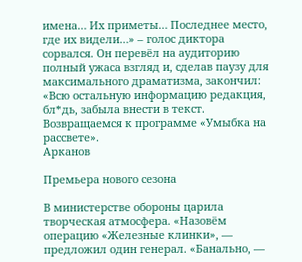имена… Их приметы… Последнее место, где их видели…» – голос диктора сорвался. Он перевёл на аудиторию полный ужаса взгляд и, сделав паузу для максимального драматизма, закончил: «Всю остальную информацию редакция, бл*дь, забыла внести в текст. Возвращаемся к программе «Умыбка на рассвете».
Арканов

Премьера нового сезона

В министерстве обороны царила творческая атмосфера. «Назовём операцию «Железные клинки», — предложил один генерал. «Банально, —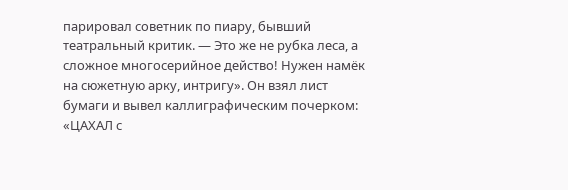парировал советник по пиару, бывший театральный критик. — Это же не рубка леса, а сложное многосерийное действо! Нужен намёк на сюжетную арку, интригу». Он взял лист бумаги и вывел каллиграфическим почерком: «ЦАХАЛ с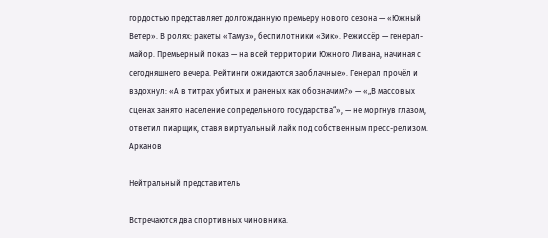гордостью представляет долгожданную премьеру нового сезона — «Южный Ветер». В ролях: ракеты «Тамуз», беспилотники «Зик». Режиссёр — генерал-майор. Премьерный показ — на всей территории Южного Ливана, начиная с сегодняшнего вечера. Рейтинги ожидаются заоблачные». Генерал прочёл и вздохнул: «А в титрах убитых и раненых как обозначим?» — «„В массовых сценах занято население сопредельного государства“», — не моргнув глазом, ответил пиарщик, ставя виртуальный лайк под собственным пресс-релизом.
Арканов

Нейтральный представитель

Встречаются два спортивных чиновника.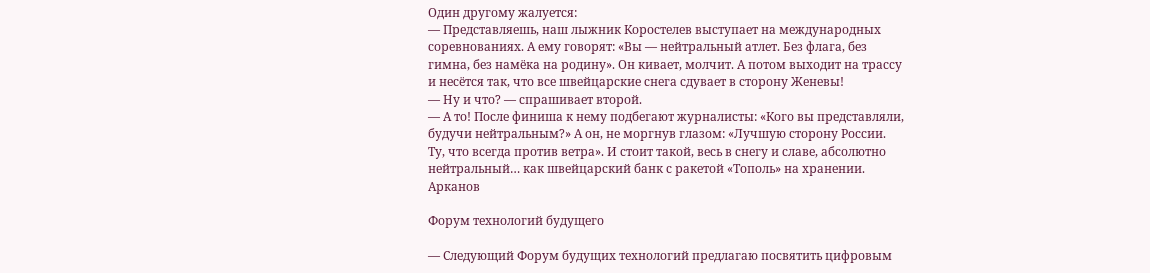Один другому жалуется:
— Представляешь, наш лыжник Коростелев выступает на международных соревнованиях. А ему говорят: «Вы — нейтральный атлет. Без флага, без гимна, без намёка на родину». Он кивает, молчит. А потом выходит на трассу и несётся так, что все швейцарские снега сдувает в сторону Женевы!
— Ну и что? — спрашивает второй.
— А то! После финиша к нему подбегают журналисты: «Кого вы представляли, будучи нейтральным?» А он, не моргнув глазом: «Лучшую сторону России. Ту, что всегда против ветра». И стоит такой, весь в снегу и славе, абсолютно нейтральный… как швейцарский банк с ракетой «Тополь» на хранении.
Арканов

Форум технологий будущего

— Следующий Форум будущих технологий предлагаю посвятить цифровым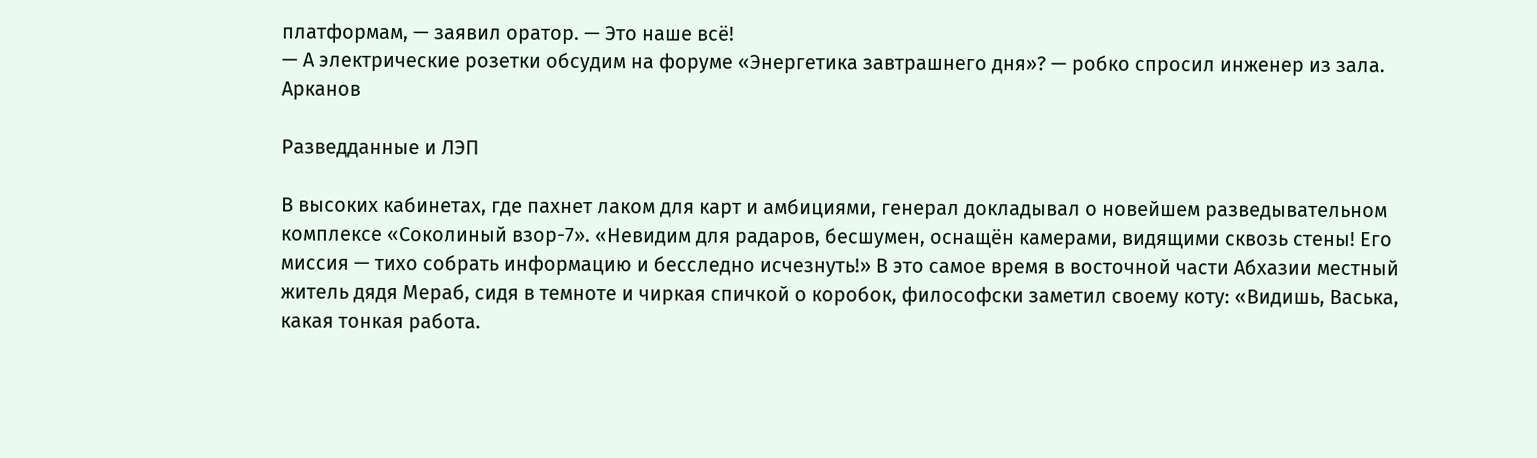платформам, — заявил оратор. — Это наше всё!
— А электрические розетки обсудим на форуме «Энергетика завтрашнего дня»? — робко спросил инженер из зала.
Арканов

Разведданные и ЛЭП

В высоких кабинетах, где пахнет лаком для карт и амбициями, генерал докладывал о новейшем разведывательном комплексе «Соколиный взор-7». «Невидим для радаров, бесшумен, оснащён камерами, видящими сквозь стены! Его миссия — тихо собрать информацию и бесследно исчезнуть!» В это самое время в восточной части Абхазии местный житель дядя Мераб, сидя в темноте и чиркая спичкой о коробок, философски заметил своему коту: «Видишь, Васька, какая тонкая работа.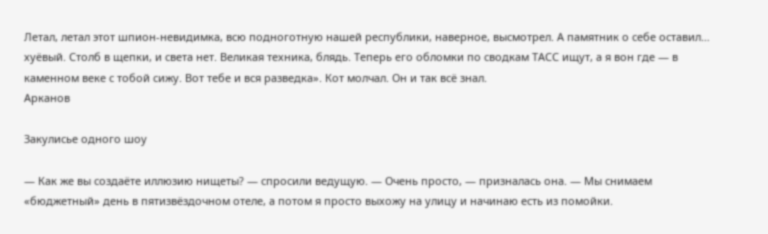Летал, летал этот шпион-невидимка, всю подноготную нашей республики, наверное, высмотрел. А памятник о себе оставил… хуёвый. Столб в щепки, и света нет. Великая техника, блядь. Теперь его обломки по сводкам ТАСС ищут, а я вон где — в каменном веке с тобой сижу. Вот тебе и вся разведка». Кот молчал. Он и так всё знал.
Арканов

Закулисье одного шоу

— Как же вы создаёте иллюзию нищеты? — спросили ведущую. — Очень просто, — призналась она. — Мы снимаем «бюджетный» день в пятизвёздочном отеле, а потом я просто выхожу на улицу и начинаю есть из помойки.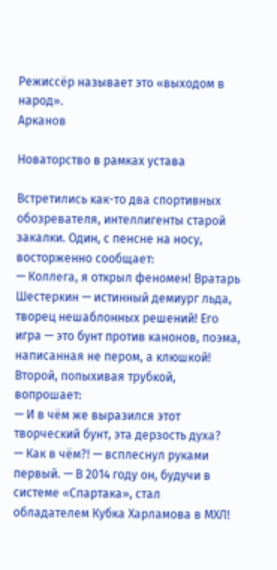Режиссёр называет это «выходом в народ».
Арканов

Новаторство в рамках устава

Встретились как-то два спортивных обозревателя, интеллигенты старой закалки. Один, с пенсне на носу, восторженно сообщает:
— Коллега, я открыл феномен! Вратарь Шестеркин — истинный демиург льда, творец нешаблонных решений! Его игра — это бунт против канонов, поэма, написанная не пером, а клюшкой!
Второй, попыхивая трубкой, вопрошает:
— И в чём же выразился этот творческий бунт, эта дерзость духа?
— Как в чём?! — всплеснул руками первый. — В 2014 году он, будучи в системе «Спартака», стал обладателем Кубка Харламова в МХЛ!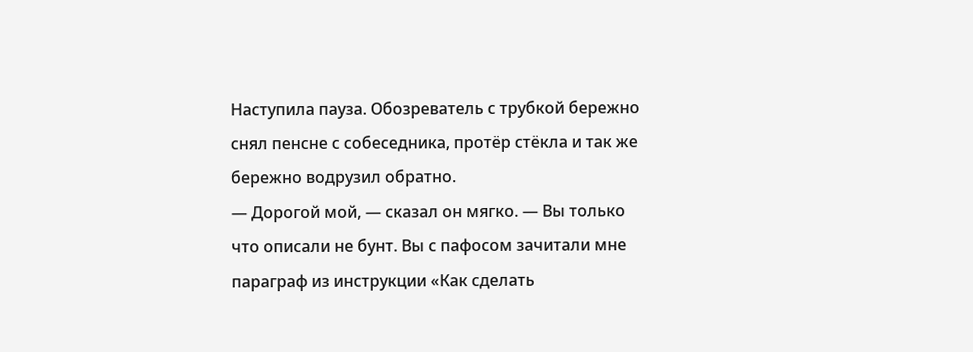Наступила пауза. Обозреватель с трубкой бережно снял пенсне с собеседника, протёр стёкла и так же бережно водрузил обратно.
— Дорогой мой, — сказал он мягко. — Вы только что описали не бунт. Вы с пафосом зачитали мне параграф из инструкции «Как сделать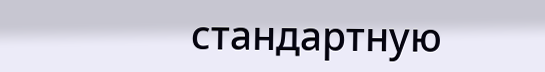стандартную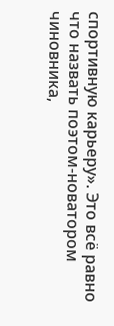спортивную карьеру». Это всё равно что назвать поэтом-новатором чиновника,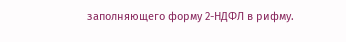заполняющего форму 2-НДФЛ в рифму.